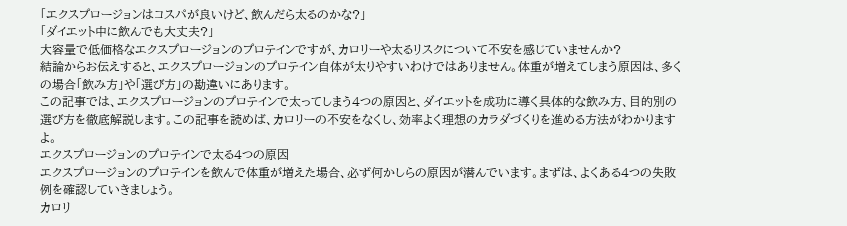「エクスプロージョンはコスパが良いけど、飲んだら太るのかな?」
「ダイエット中に飲んでも大丈夫?」
大容量で低価格なエクスプロージョンのプロテインですが、カロリーや太るリスクについて不安を感じていませんか?
結論からお伝えすると、エクスプロージョンのプロテイン自体が太りやすいわけではありません。体重が増えてしまう原因は、多くの場合「飲み方」や「選び方」の勘違いにあります。
この記事では、エクスプロージョンのプロテインで太ってしまう4つの原因と、ダイエットを成功に導く具体的な飲み方、目的別の選び方を徹底解説します。この記事を読めば、カロリーの不安をなくし、効率よく理想のカラダづくりを進める方法がわかりますよ。
エクスプロージョンのプロテインで太る4つの原因
エクスプロージョンのプロテインを飲んで体重が増えた場合、必ず何かしらの原因が潜んでいます。まずは、よくある4つの失敗例を確認していきましょう。
カロリ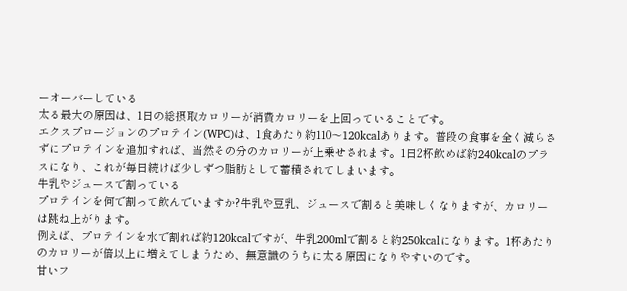ーオーバーしている
太る最大の原因は、1日の総摂取カロリーが消費カロリーを上回っていることです。
エクスプロージョンのプロテイン(WPC)は、1食あたり約110〜120kcalあります。普段の食事を全く減らさずにプロテインを追加すれば、当然その分のカロリーが上乗せされます。1日2杯飲めば約240kcalのプラスになり、これが毎日続けば少しずつ脂肪として蓄積されてしまいます。
牛乳やジュースで割っている
プロテインを何で割って飲んでいますか?牛乳や豆乳、ジュースで割ると美味しくなりますが、カロリーは跳ね上がります。
例えば、プロテインを水で割れば約120kcalですが、牛乳200mlで割ると約250kcalになります。1杯あたりのカロリーが倍以上に増えてしまうため、無意識のうちに太る原因になりやすいのです。
甘いフ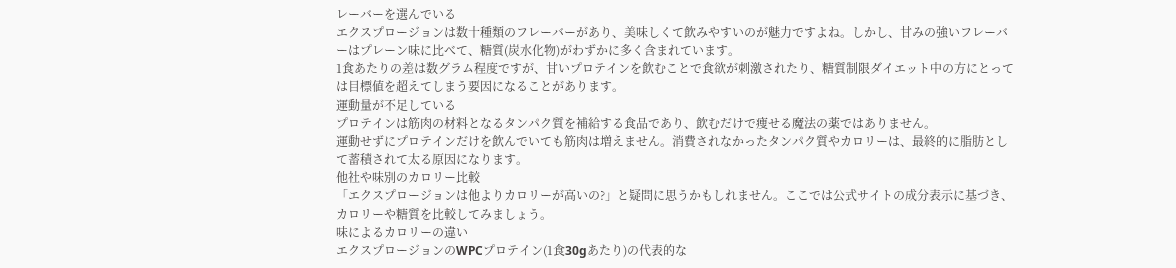レーバーを選んでいる
エクスプロージョンは数十種類のフレーバーがあり、美味しくて飲みやすいのが魅力ですよね。しかし、甘みの強いフレーバーはプレーン味に比べて、糖質(炭水化物)がわずかに多く含まれています。
1食あたりの差は数グラム程度ですが、甘いプロテインを飲むことで食欲が刺激されたり、糖質制限ダイエット中の方にとっては目標値を超えてしまう要因になることがあります。
運動量が不足している
プロテインは筋肉の材料となるタンパク質を補給する食品であり、飲むだけで痩せる魔法の薬ではありません。
運動せずにプロテインだけを飲んでいても筋肉は増えません。消費されなかったタンパク質やカロリーは、最終的に脂肪として蓄積されて太る原因になります。
他社や味別のカロリー比較
「エクスプロージョンは他よりカロリーが高いの?」と疑問に思うかもしれません。ここでは公式サイトの成分表示に基づき、カロリーや糖質を比較してみましょう。
味によるカロリーの違い
エクスプロージョンのWPCプロテイン(1食30gあたり)の代表的な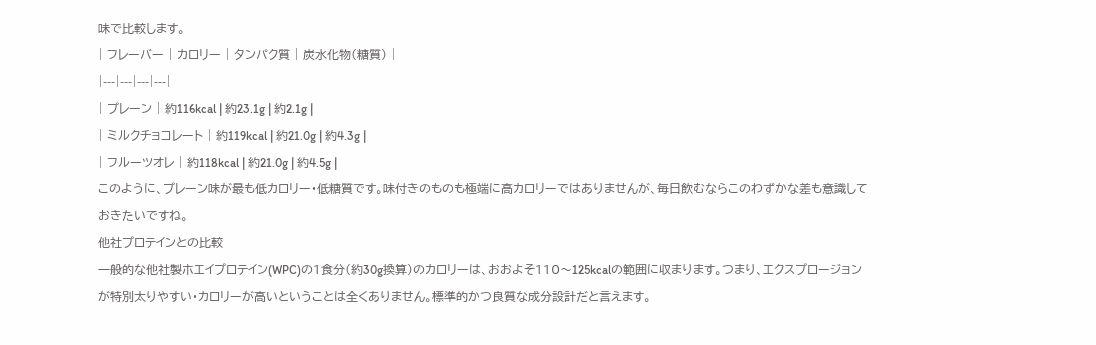味で比較します。
| フレーバー | カロリー | タンパク質 | 炭水化物(糖質) |
|---|---|---|---|
| プレーン | 約116kcal | 約23.1g | 約2.1g |
| ミルクチョコレート | 約119kcal | 約21.0g | 約4.3g |
| フルーツオレ | 約118kcal | 約21.0g | 約4.5g |
このように、プレーン味が最も低カロリー・低糖質です。味付きのものも極端に高カロリーではありませんが、毎日飲むならこのわずかな差も意識しておきたいですね。
他社プロテインとの比較
一般的な他社製ホエイプロテイン(WPC)の1食分(約30g換算)のカロリーは、おおよそ110〜125kcalの範囲に収まります。つまり、エクスプロージョンが特別太りやすい・カロリーが高いということは全くありません。標準的かつ良質な成分設計だと言えます。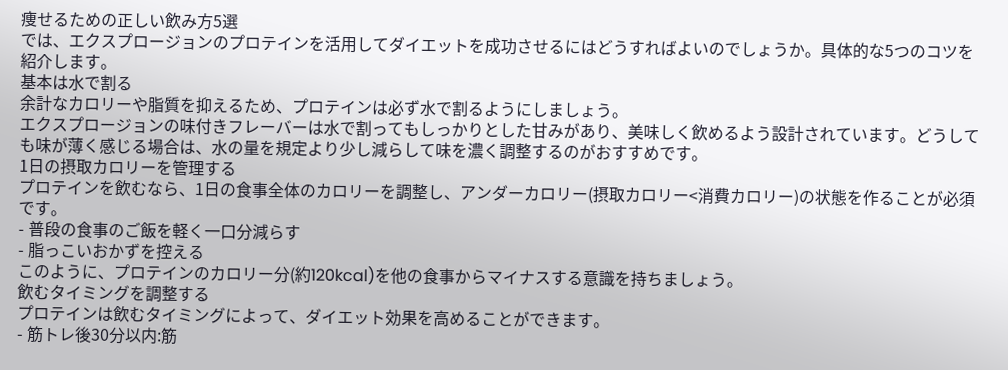痩せるための正しい飲み方5選
では、エクスプロージョンのプロテインを活用してダイエットを成功させるにはどうすればよいのでしょうか。具体的な5つのコツを紹介します。
基本は水で割る
余計なカロリーや脂質を抑えるため、プロテインは必ず水で割るようにしましょう。
エクスプロージョンの味付きフレーバーは水で割ってもしっかりとした甘みがあり、美味しく飲めるよう設計されています。どうしても味が薄く感じる場合は、水の量を規定より少し減らして味を濃く調整するのがおすすめです。
1日の摂取カロリーを管理する
プロテインを飲むなら、1日の食事全体のカロリーを調整し、アンダーカロリー(摂取カロリー<消費カロリー)の状態を作ることが必須です。
- 普段の食事のご飯を軽く一口分減らす
- 脂っこいおかずを控える
このように、プロテインのカロリー分(約120kcal)を他の食事からマイナスする意識を持ちましょう。
飲むタイミングを調整する
プロテインは飲むタイミングによって、ダイエット効果を高めることができます。
- 筋トレ後30分以内:筋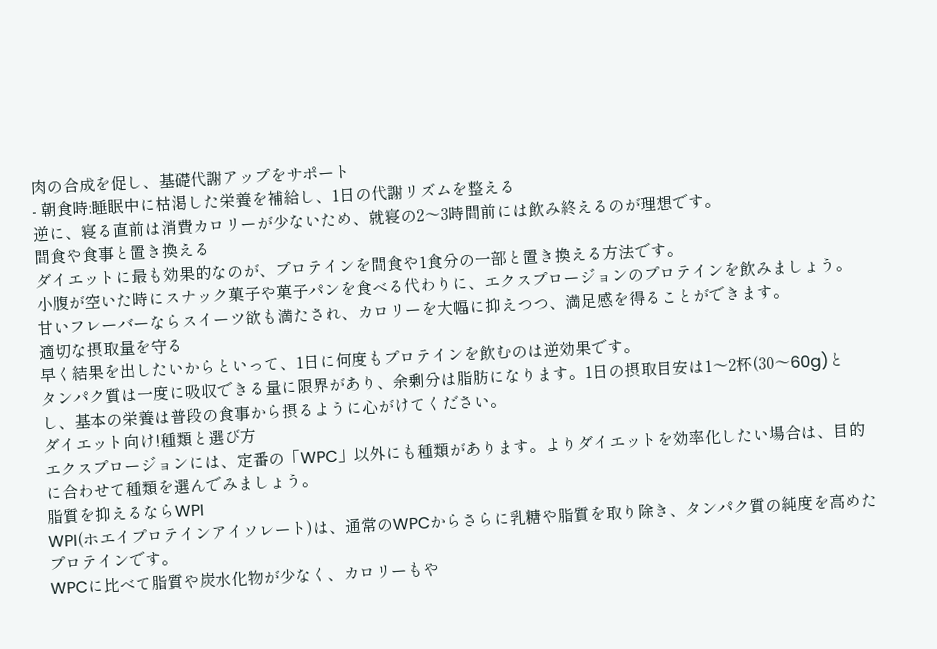肉の合成を促し、基礎代謝アップをサポート
- 朝食時:睡眠中に枯渇した栄養を補給し、1日の代謝リズムを整える
逆に、寝る直前は消費カロリーが少ないため、就寝の2〜3時間前には飲み終えるのが理想です。
間食や食事と置き換える
ダイエットに最も効果的なのが、プロテインを間食や1食分の一部と置き換える方法です。
小腹が空いた時にスナック菓子や菓子パンを食べる代わりに、エクスプロージョンのプロテインを飲みましょう。甘いフレーバーならスイーツ欲も満たされ、カロリーを大幅に抑えつつ、満足感を得ることができます。
適切な摂取量を守る
早く結果を出したいからといって、1日に何度もプロテインを飲むのは逆効果です。
タンパク質は一度に吸収できる量に限界があり、余剰分は脂肪になります。1日の摂取目安は1〜2杯(30〜60g)とし、基本の栄養は普段の食事から摂るように心がけてください。
ダイエット向け!種類と選び方
エクスプロージョンには、定番の「WPC」以外にも種類があります。よりダイエットを効率化したい場合は、目的に合わせて種類を選んでみましょう。
脂質を抑えるならWPI
WPI(ホエイプロテインアイソレート)は、通常のWPCからさらに乳糖や脂質を取り除き、タンパク質の純度を高めたプロテインです。
WPCに比べて脂質や炭水化物が少なく、カロリーもや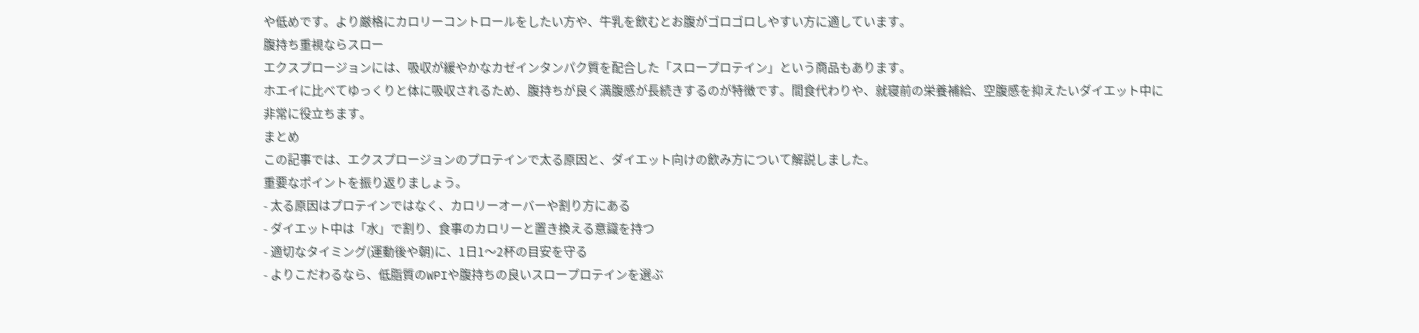や低めです。より厳格にカロリーコントロールをしたい方や、牛乳を飲むとお腹がゴロゴロしやすい方に適しています。
腹持ち重視ならスロー
エクスプロージョンには、吸収が緩やかなカゼインタンパク質を配合した「スロープロテイン」という商品もあります。
ホエイに比べてゆっくりと体に吸収されるため、腹持ちが良く満腹感が長続きするのが特徴です。間食代わりや、就寝前の栄養補給、空腹感を抑えたいダイエット中に非常に役立ちます。
まとめ
この記事では、エクスプロージョンのプロテインで太る原因と、ダイエット向けの飲み方について解説しました。
重要なポイントを振り返りましょう。
- 太る原因はプロテインではなく、カロリーオーバーや割り方にある
- ダイエット中は「水」で割り、食事のカロリーと置き換える意識を持つ
- 適切なタイミング(運動後や朝)に、1日1〜2杯の目安を守る
- よりこだわるなら、低脂質のWPIや腹持ちの良いスロープロテインを選ぶ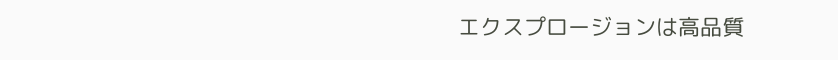エクスプロージョンは高品質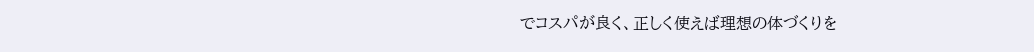でコスパが良く、正しく使えば理想の体づくりを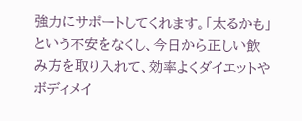強力にサポートしてくれます。「太るかも」という不安をなくし、今日から正しい飲み方を取り入れて、効率よくダイエットやボディメイ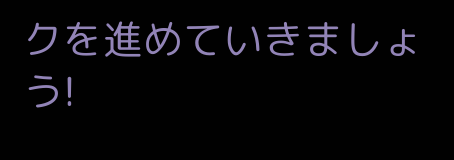クを進めていきましょう!